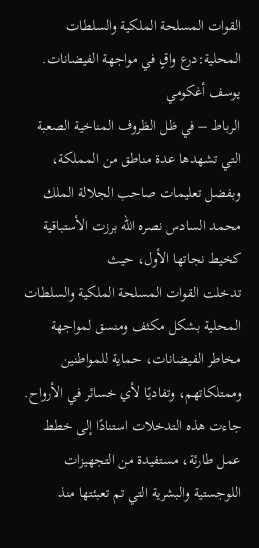القوات المسلحة الملكية والسلطات المحلية:درع واقٍ في مواجهة الفيضانات.
يوسف أغكومي
الرباط – في ظل الظروف المناخية الصعبة التي تشهدها عدة مناطق من المملكة، وبفضل تعليمات صاحب الجلالة الملك محمد السادس نصره الله برزت الأستباقية كخيط نجاتها الأول، حيث
تدخلت القوات المسلحة الملكية والسلطات المحلية بشكل مكثف ومنسق لمواجهة مخاطر الفيضانات، حماية للمواطنين وممتلكاتهم، وتفاديًا لأي خسائر في الأرواح.
جاءت هذه التدخلات استنادًا إلى خطط عمل طارئة، مستفيدة من التجهيزات اللوجستية والبشرية التي تم تعبئتها منذ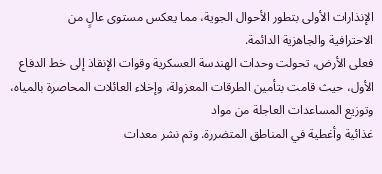الإنذارات الأولى بتطور الأحوال الجوية، مما يعكس مستوى عالٍ من
الاحترافية والجاهزية الدائمة.
فعلى الأرض، تحولت وحدات الهندسة العسكرية وقوات الإنقاذ إلى خط الدفاع الأول، حيث قامت بتأمين الطرقات المعزولة، وإخلاء العائلات المحاصرة بالمياه، وتوزيع المساعدات العاجلة من مواد
غذائية وأغطية في المناطق المتضررة. وتم نشر معدات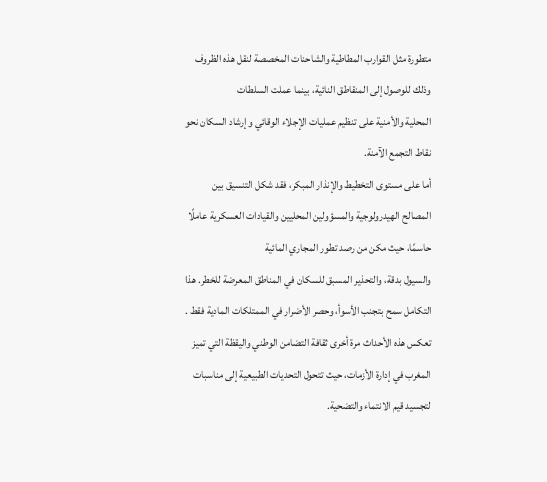متطورة مثل القوارب المطاطية والشاحنات المخصصة لنقل هذه الظروف وذلك للوصول إلى المنقاطق النائية، بينما عملت السلطات
المحلية والأمنية على تنظيم عمليات الإجلاء الوقائي وإرشاد السكان نحو نقاط التجمع الآمنة.
أما على مستوى التخطيط والإنذار المبكر، فقد شكل التنسيق بين المصالح الهيدرولوجية والمسؤولين المحليين والقيادات العسكرية عاملًا حاسمًا، حيث مكن من رصد تطور المجاري المائية
والسيول بدقة، والتحذير المسبق للسكان في المناطق المعرضة للخطر. هذا التكامل سمح بتجنب الأسوأ، وحصر الأضرار في الممتلكات المادية فقط .
تعكس هذه الأحداث مرة أخرى ثقافة التضامن الوطني واليقظة التي تميز المغرب في إدارة الأزمات، حيث تتحول التحديات الطبيعية إلى مناسبات لتجسيد قيم الانتماء والتضحية.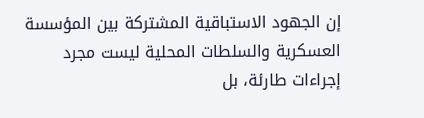إن الجهود الاستباقية المشتركة بين المؤسسة العسكرية والسلطات المحلية ليست مجرد إجراءات طارئة، بل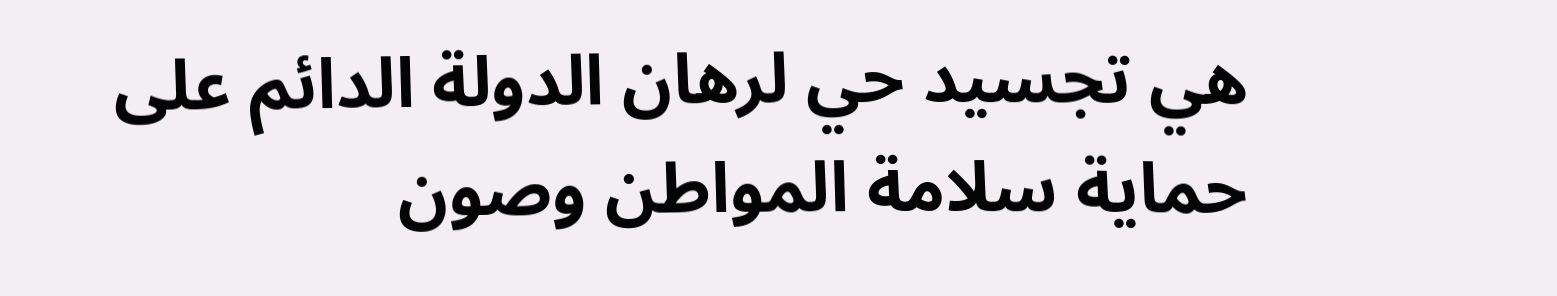هي تجسيد حي لرهان الدولة الدائم على حماية سلامة المواطن وصون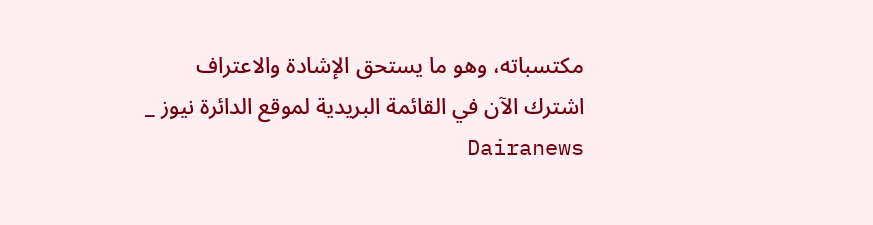مكتسباته، وهو ما يستحق الإشادة والاعتراف
اشترك الآن في القائمة البريدية لموقع الدائرة نيوز _ Dairanews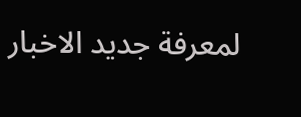لمعرفة جديد الاخبار